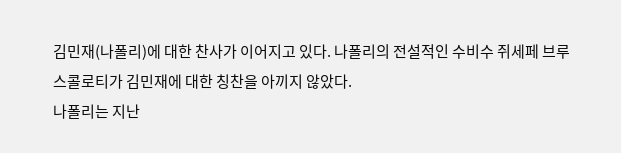김민재(나폴리)에 대한 찬사가 이어지고 있다. 나폴리의 전설적인 수비수 쥐세페 브루스콜로티가 김민재에 대한 칭찬을 아끼지 않았다.
나폴리는 지난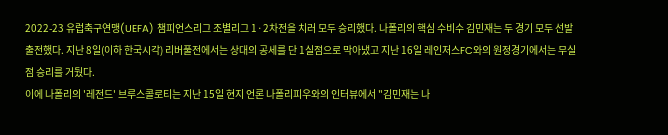2022-23 유럽축구연맹(UEFA) 챔피언스리그 조별리그 1·2차전을 치러 모두 승리했다. 나폴리의 핵심 수비수 김민재는 두 경기 모두 선발 출전했다. 지난 8일(이하 한국시각) 리버풀전에서는 상대의 공세를 단 1실점으로 막아냈고 지난 16일 레인저스FC와의 원정경기에서는 무실점 승리를 거뒀다.
이에 나폴리의 '레전드' 브루스콜로티는 지난 15일 현지 언론 나폴리피우와의 인터뷰에서 "김민재는 나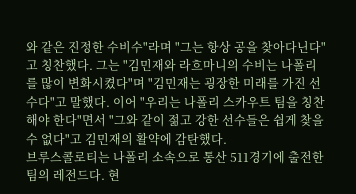와 같은 진정한 수비수"라며 "그는 항상 공을 찾아다닌다"고 칭찬했다. 그는 "김민재와 라흐마니의 수비는 나폴리를 많이 변화시켰다"며 "김민재는 굉장한 미래를 가진 선수다"고 말했다. 이어 "우리는 나폴리 스카우트 팀을 칭찬해야 한다"면서 "그와 같이 젊고 강한 선수들은 쉽게 찾을 수 없다"고 김민재의 활약에 감탄했다.
브루스콜로티는 나폴리 소속으로 통산 511경기에 출전한 팀의 레전드다. 현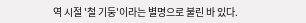역 시절 '철 기둥'이라는 별명으로 불린 바 있다.